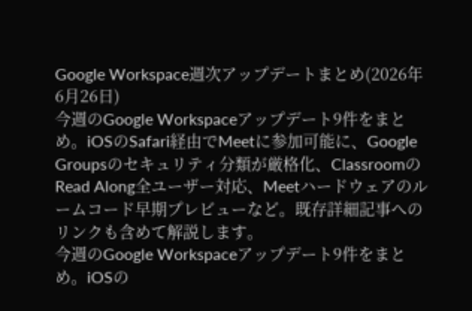Google Workspace週次アップデートまとめ(2026年6月26日)
今週のGoogle Workspaceアップデート9件をまとめ。iOSのSafari経由でMeetに参加可能に、Google Groupsのセキュリティ分類が厳格化、ClassroomのRead Along全ユーザー対応、Meetハードウェアのルームコード早期プレビューなど。既存詳細記事へのリンクも含めて解説します。
今週のGoogle Workspaceアップデート9件をまとめ。iOSの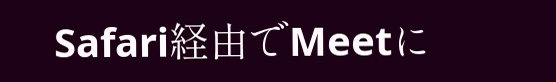Safari経由でMeetに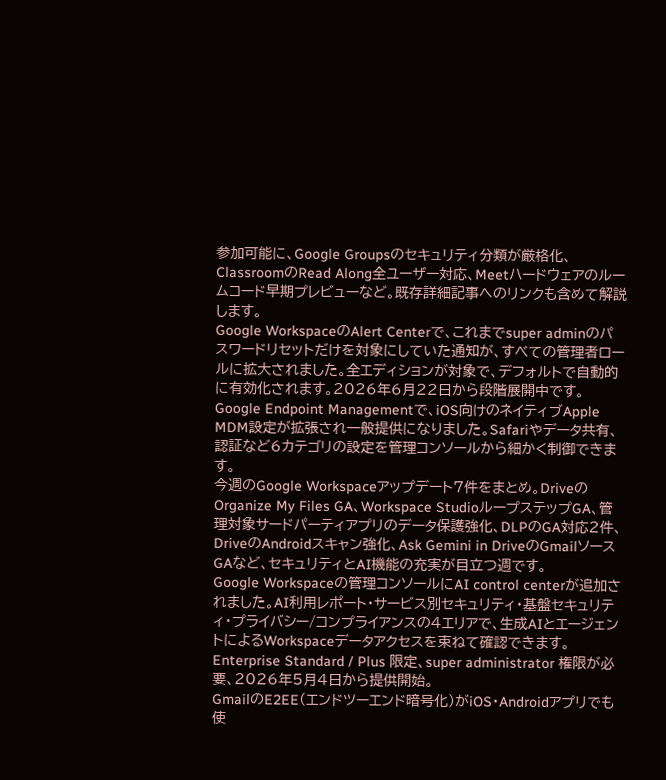参加可能に、Google Groupsのセキュリティ分類が厳格化、ClassroomのRead Along全ユーザー対応、Meetハードウェアのルームコード早期プレビューなど。既存詳細記事へのリンクも含めて解説します。
Google WorkspaceのAlert Centerで、これまでsuper adminのパスワードリセットだけを対象にしていた通知が、すべての管理者ロールに拡大されました。全エディションが対象で、デフォルトで自動的に有効化されます。2026年6月22日から段階展開中です。
Google Endpoint Managementで、iOS向けのネイティブApple MDM設定が拡張され一般提供になりました。Safariやデータ共有、認証など6カテゴリの設定を管理コンソールから細かく制御できます。
今週のGoogle Workspaceアップデート7件をまとめ。DriveのOrganize My Files GA、Workspace StudioループステップGA、管理対象サードパーティアプリのデータ保護強化、DLPのGA対応2件、DriveのAndroidスキャン強化、Ask Gemini in DriveのGmailソースGAなど、セキュリティとAI機能の充実が目立つ週です。
Google Workspaceの管理コンソールにAI control centerが追加されました。AI利用レポート・サービス別セキュリティ・基盤セキュリティ・プライバシー/コンプライアンスの4エリアで、生成AIとエージェントによるWorkspaceデータアクセスを束ねて確認できます。Enterprise Standard / Plus 限定、super administrator 権限が必要、2026年5月4日から提供開始。
GmailのE2EE(エンドツーエンド暗号化)がiOS・Androidアプリでも使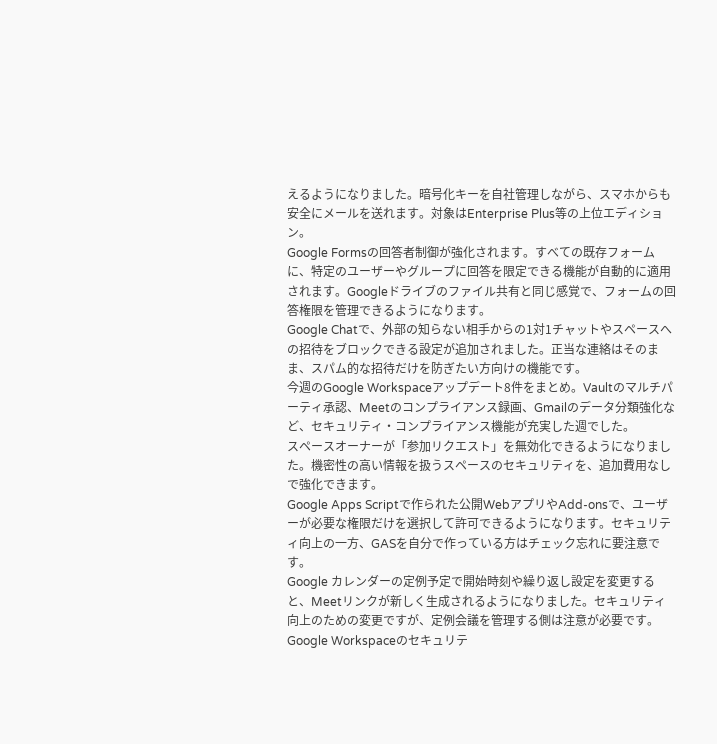えるようになりました。暗号化キーを自社管理しながら、スマホからも安全にメールを送れます。対象はEnterprise Plus等の上位エディション。
Google Formsの回答者制御が強化されます。すべての既存フォームに、特定のユーザーやグループに回答を限定できる機能が自動的に適用されます。Googleドライブのファイル共有と同じ感覚で、フォームの回答権限を管理できるようになります。
Google Chatで、外部の知らない相手からの1対1チャットやスペースへの招待をブロックできる設定が追加されました。正当な連絡はそのまま、スパム的な招待だけを防ぎたい方向けの機能です。
今週のGoogle Workspaceアップデート8件をまとめ。Vaultのマルチパーティ承認、Meetのコンプライアンス録画、Gmailのデータ分類強化など、セキュリティ・コンプライアンス機能が充実した週でした。
スペースオーナーが「参加リクエスト」を無効化できるようになりました。機密性の高い情報を扱うスペースのセキュリティを、追加費用なしで強化できます。
Google Apps Scriptで作られた公開WebアプリやAdd-onsで、ユーザーが必要な権限だけを選択して許可できるようになります。セキュリティ向上の一方、GASを自分で作っている方はチェック忘れに要注意です。
Google カレンダーの定例予定で開始時刻や繰り返し設定を変更すると、Meetリンクが新しく生成されるようになりました。セキュリティ向上のための変更ですが、定例会議を管理する側は注意が必要です。
Google Workspaceのセキュリテ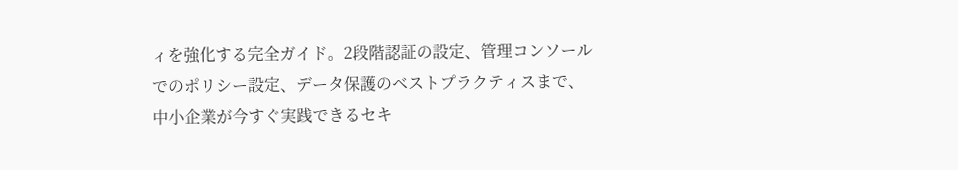ィを強化する完全ガイド。2段階認証の設定、管理コンソールでのポリシー設定、データ保護のベストプラクティスまで、中小企業が今すぐ実践できるセキ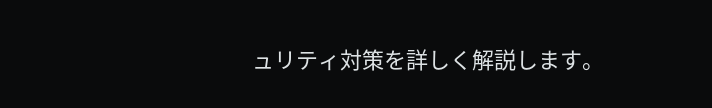ュリティ対策を詳しく解説します。